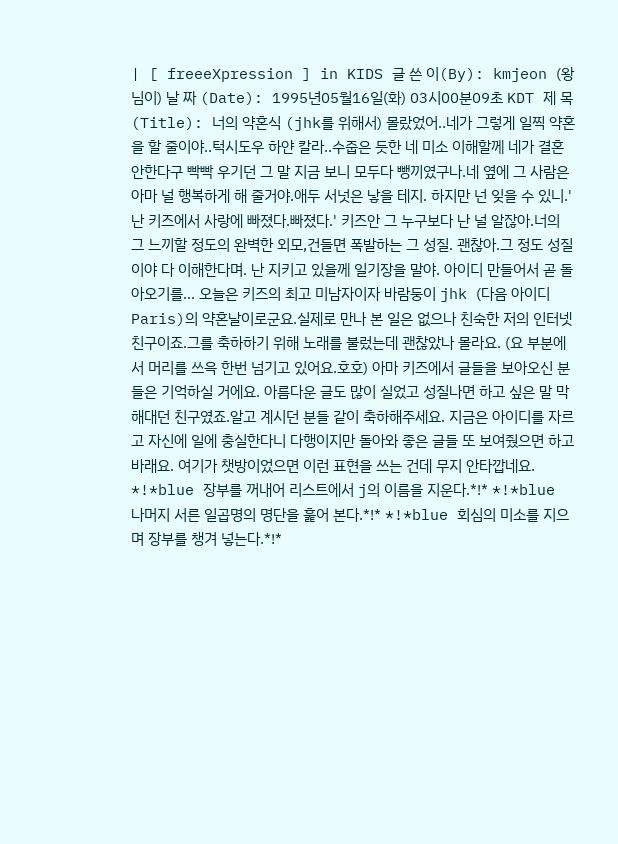| [ freeeXpression ] in KIDS 글 쓴 이(By): kmjeon (왕님이) 날 짜 (Date): 1995년05월16일(화) 03시00분09초 KDT 제 목(Title): 너의 약혼식 (jhk를 위해서) 몰랐었어..네가 그렇게 일찍 약혼을 할 줄이야..턱시도우 하얀 칼라..수줍은 듯한 네 미소 이해할께 네가 결혼안한다구 빡빡 우기던 그 말 지금 보니 모두다 뺑끼였구나.네 옆에 그 사람은 아마 널 행복하게 해 줄거야.애두 서넛은 낳을 테지. 하지만 넌 잊을 수 있니.'난 키즈에서 사랑에 빠졌다.빠졌다.' 키즈안 그 누구보다 난 널 알잖아.너의 그 느끼할 정도의 완벽한 외모,건들면 폭발하는 그 성질. 괜찮아.그 정도 성질이야 다 이해한다며. 난 지키고 있을께 일기장을 말야. 아이디 만들어서 곧 돌아오기를... 오늘은 키즈의 최고 미남자이자 바람둥이 jhk (다음 아이디 Paris)의 약혼날이로군요.실제로 만나 본 일은 없으나 친숙한 저의 인터넷 친구이죠.그를 축하하기 위해 노래를 불렀는데 괜찮았나 몰라요. (요 부분에서 머리를 쓰윽 한번 넘기고 있어요.호호) 아마 키즈에서 글들을 보아오신 분들은 기억하실 거에요. 아름다운 글도 많이 실었고 성질나면 하고 싶은 말 막 해대던 친구였죠.알고 계시던 분들 같이 축하해주세요. 지금은 아이디를 자르고 자신에 일에 충실한다니 다행이지만 돌아와 좋은 글들 또 보여줬으면 하고 바래요. 여기가 챗방이었으면 이런 표현을 쓰는 건데 무지 안타깝네요. *!*blue 장부를 꺼내어 리스트에서 j의 이름을 지운다.*!* *!*blue 나머지 서른 일곱명의 명단을 훑어 본다.*!* *!*blue 회심의 미소를 지으며 장부를 챙겨 넣는다.*!*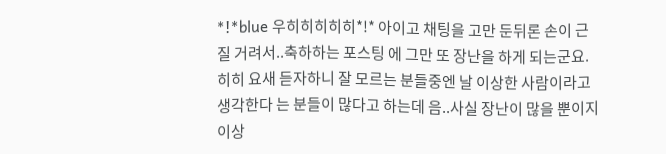*!*blue 우히히히히히*!* 아이고 채팅을 고만 둔뒤론 손이 근질 거려서..축하하는 포스팅 에 그만 또 장난을 하게 되는군요. 히히 요새 듣자하니 잘 모르는 분들중엔 날 이상한 사람이라고 생각한다 는 분들이 많다고 하는데 음..사실 장난이 많을 뿐이지 이상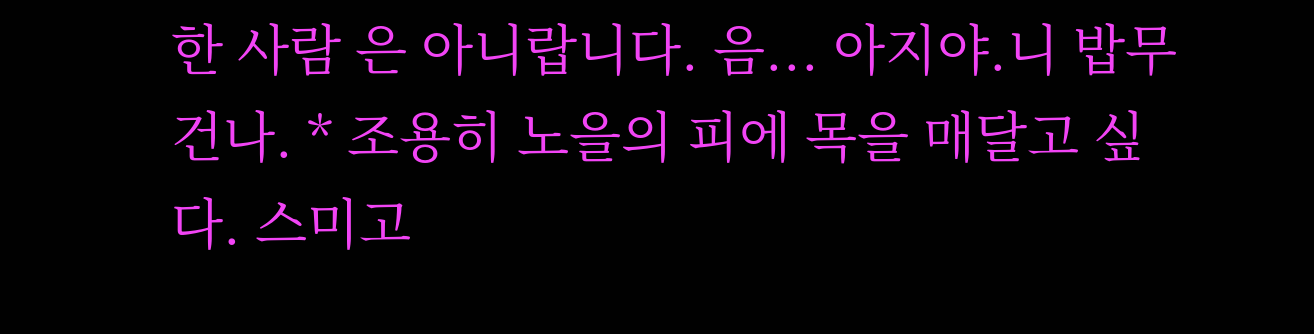한 사람 은 아니랍니다. 음... 아지야.니 밥무건나. * 조용히 노을의 피에 목을 매달고 싶다. 스미고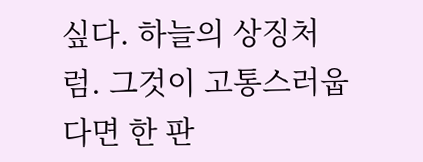싶다. 하늘의 상징처럼. 그것이 고통스러웁다면 한 판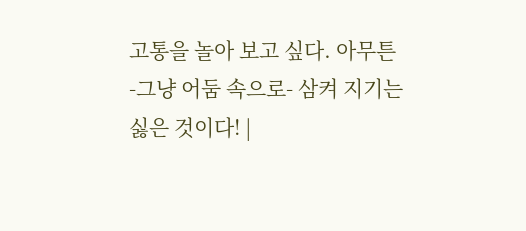고통을 놀아 보고 싶다. 아무튼 -그냥 어둠 속으로- 삼켜 지기는 싫은 것이다! |